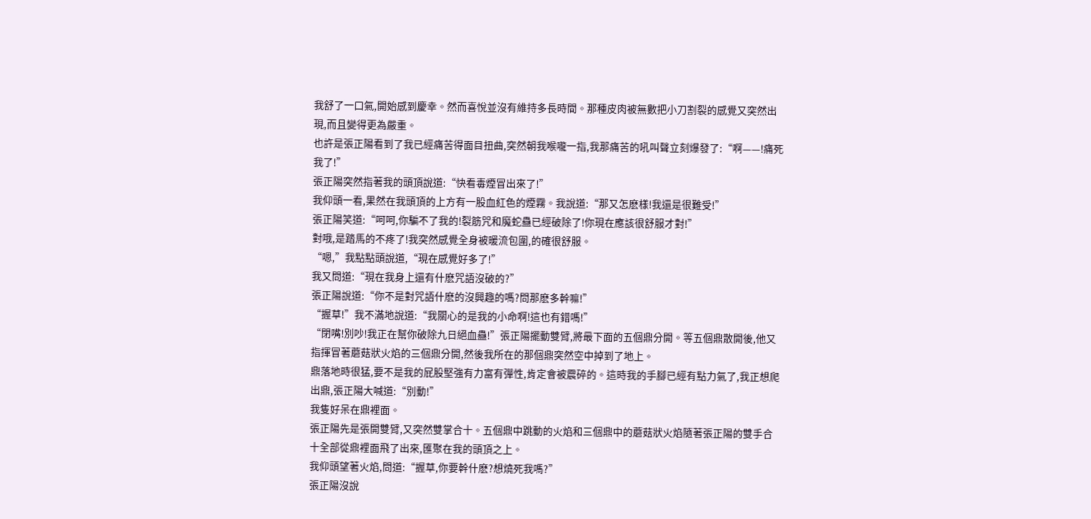我舒了一口氣,開始感到慶幸。然而喜悅並沒有維持多長時間。那種皮肉被無數把小刀割裂的感覺又突然出現,而且變得更為嚴重。
也許是張正陽看到了我已經痛苦得面目扭曲,突然朝我喉嚨一指,我那痛苦的吼叫聲立刻爆發了:“啊——!痛死我了!”
張正陽突然指著我的頭頂說道:“快看毒煙冒出來了!”
我仰頭一看,果然在我頭頂的上方有一股血紅色的煙霧。我說道:“那又怎麽樣!我還是很難受!”
張正陽笑道:“呵呵,你騙不了我的!裂筋咒和魔蛇蠱已經破除了!你現在應該很舒服才對!”
對哦,是踏馬的不疼了!我突然感覺全身被暖流包圍,的確很舒服。
“嗯,”我點點頭說道,“現在感覺好多了!”
我又問道:“現在我身上還有什麽咒語沒破的?”
張正陽說道:“你不是對咒語什麽的沒興趣的嗎?問那麽多幹嘛!”
“握草!”我不滿地說道:“我關心的是我的小命啊!這也有錯嗎!”
“閉嘴!別吵!我正在幫你破除九日絕血蠱!”張正陽擺動雙臂,將最下面的五個鼎分開。等五個鼎散開後,他又指揮冒著蘑菇狀火焰的三個鼎分開,然後我所在的那個鼎突然空中掉到了地上。
鼎落地時很猛,要不是我的屁股堅強有力富有彈性,肯定會被震碎的。這時我的手腳已經有點力氣了,我正想爬出鼎,張正陽大喊道:“別動!”
我隻好呆在鼎裡面。
張正陽先是張開雙臂,又突然雙掌合十。五個鼎中跳動的火焰和三個鼎中的蘑菇狀火焰隨著張正陽的雙手合十全部從鼎裡面飛了出來,匯聚在我的頭頂之上。
我仰頭望著火焰,問道:“握草,你要幹什麽?想燒死我嗎?”
張正陽沒說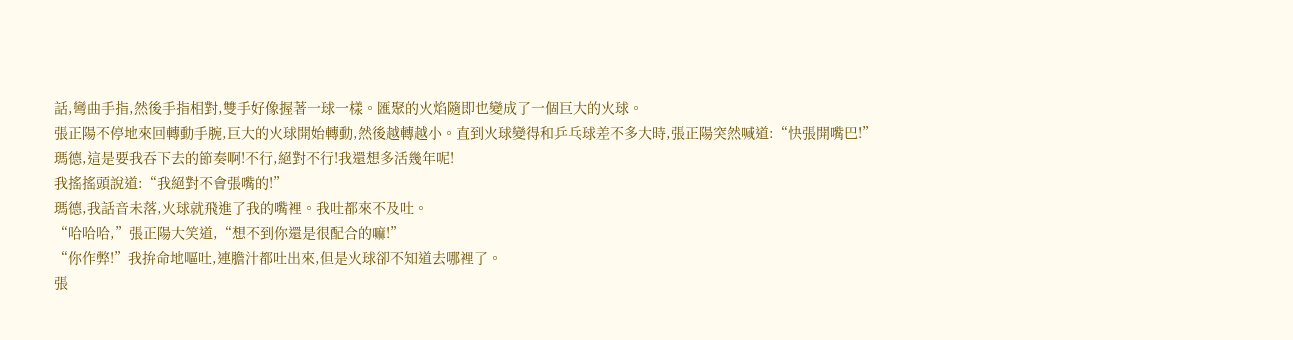話,彎曲手指,然後手指相對,雙手好像握著一球一樣。匯聚的火焰隨即也變成了一個巨大的火球。
張正陽不停地來回轉動手腕,巨大的火球開始轉動,然後越轉越小。直到火球變得和乒乓球差不多大時,張正陽突然喊道:“快張開嘴巴!”
瑪德,這是要我吞下去的節奏啊!不行,絕對不行!我還想多活幾年呢!
我搖搖頭說道:“我絕對不會張嘴的!”
瑪德,我話音未落,火球就飛進了我的嘴裡。我吐都來不及吐。
“哈哈哈,”張正陽大笑道,“想不到你還是很配合的嘛!”
“你作弊!”我拚命地嘔吐,連膽汁都吐出來,但是火球卻不知道去哪裡了。
張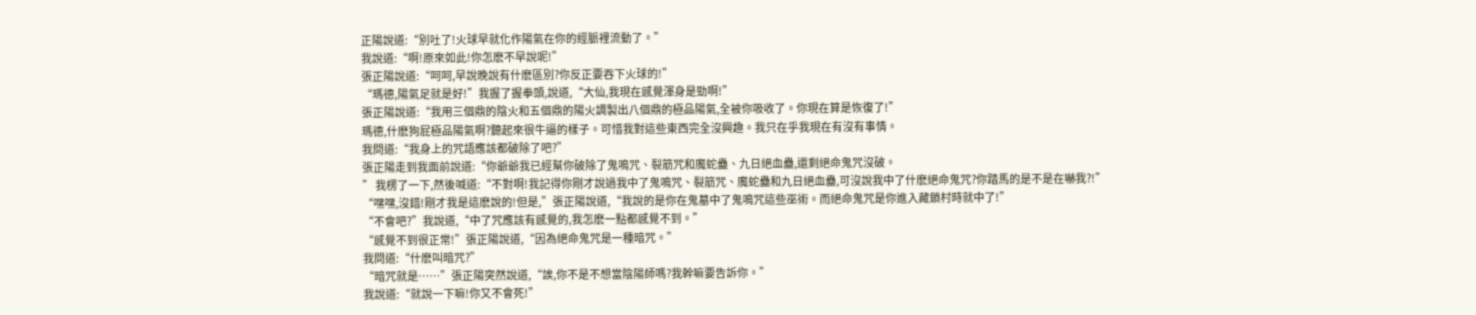正陽說道:“別吐了!火球早就化作陽氣在你的經脈裡流動了。”
我說道:“啊!原來如此!你怎麽不早說呢!”
張正陽說道:“呵呵,早說晚說有什麽區別?你反正要吞下火球的!”
“瑪德,陽氣足就是好!”我握了握拳頭,說道,“大仙,我現在感覺渾身是勁啊!”
張正陽說道:“我用三個鼎的陰火和五個鼎的陽火調製出八個鼎的極品陽氣,全被你吸收了。你現在算是恢復了!”
瑪德,什麽狗屁極品陽氣啊?聽起來很牛逼的樣子。可惜我對這些東西完全沒興趣。我只在乎我現在有沒有事情。
我問道:“我身上的咒語應該都破除了吧?”
張正陽走到我面前說道:“你爺爺我已經幫你破除了鬼鳴咒、裂筋咒和魔蛇蠱、九日絕血蠱,還剩絕命鬼咒沒破。
” 我楞了一下,然後喊道:“不對啊!我記得你剛才說過我中了鬼鳴咒、裂筋咒、魔蛇蠱和九日絕血蠱,可沒說我中了什麽絕命鬼咒?你踏馬的是不是在嚇我?!”
“嘿嘿,沒錯!剛才我是這麽說的!但是,”張正陽說道,“我說的是你在鬼墓中了鬼鳴咒這些巫術。而絕命鬼咒是你進入藏鎖村時就中了!”
“不會吧?”我說道,“中了咒應該有感覺的,我怎麽一點都感覺不到。”
“感覺不到很正常!”張正陽說道,“因為絕命鬼咒是一種暗咒。”
我問道:“什麽叫暗咒?”
“暗咒就是……”張正陽突然說道,“誒,你不是不想當陰陽師嗎?我幹嘛要告訴你。”
我說道:“就說一下嘛!你又不會死!”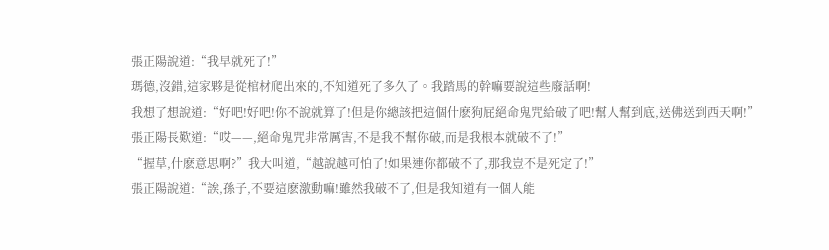張正陽說道:“我早就死了!”
瑪德,沒錯,這家夥是從棺材爬出來的,不知道死了多久了。我踏馬的幹嘛要說這些廢話啊!
我想了想說道:“好吧!好吧!你不說就算了!但是你總該把這個什麽狗屁絕命鬼咒給破了吧!幫人幫到底,送佛送到西天啊!”
張正陽長歎道:“哎——,絕命鬼咒非常厲害,不是我不幫你破,而是我根本就破不了!”
“握草,什麽意思啊?”我大叫道,“越說越可怕了!如果連你都破不了,那我豈不是死定了!”
張正陽說道:“誒,孫子,不要這麽激動嘛!雖然我破不了,但是我知道有一個人能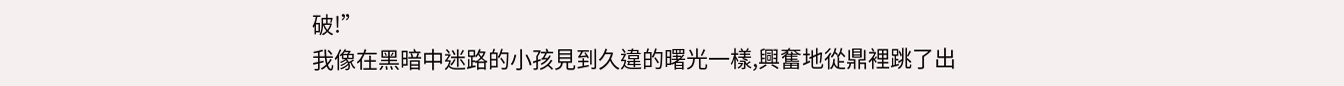破!”
我像在黑暗中迷路的小孩見到久違的曙光一樣,興奮地從鼎裡跳了出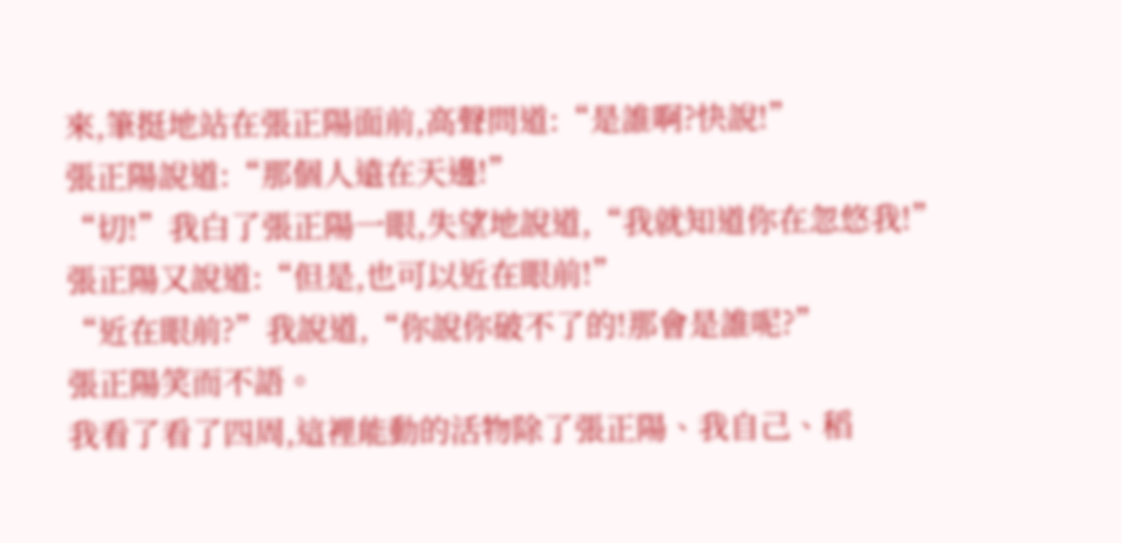來,筆挺地站在張正陽面前,高聲問道:“是誰啊?快說!”
張正陽說道:“那個人遠在天邊!”
“切!”我白了張正陽一眼,失望地說道,“我就知道你在忽悠我!”
張正陽又說道:“但是,也可以近在眼前!”
“近在眼前?”我說道,“你說你破不了的!那會是誰呢?”
張正陽笑而不語。
我看了看了四周,這裡能動的活物除了張正陽、我自己、稻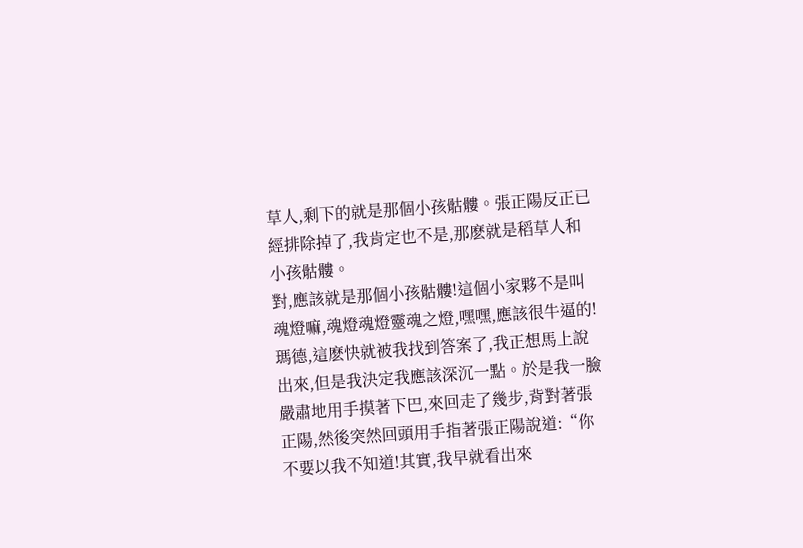草人,剩下的就是那個小孩骷髏。張正陽反正已經排除掉了,我肯定也不是,那麽就是稻草人和小孩骷髏。
對,應該就是那個小孩骷髏!這個小家夥不是叫魂燈嘛,魂燈魂燈靈魂之燈,嘿嘿,應該很牛逼的!
瑪德,這麽快就被我找到答案了,我正想馬上說出來,但是我決定我應該深沉一點。於是我一臉嚴肅地用手摸著下巴,來回走了幾步,背對著張正陽,然後突然回頭用手指著張正陽說道:“你不要以我不知道!其實,我早就看出來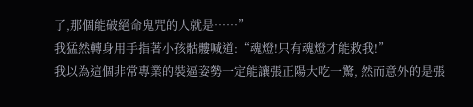了,那個能破絕命鬼咒的人就是……”
我猛然轉身用手指著小孩骷髏喊道:“魂燈!只有魂燈才能救我!”
我以為這個非常專業的裝逼姿勢一定能讓張正陽大吃一驚, 然而意外的是張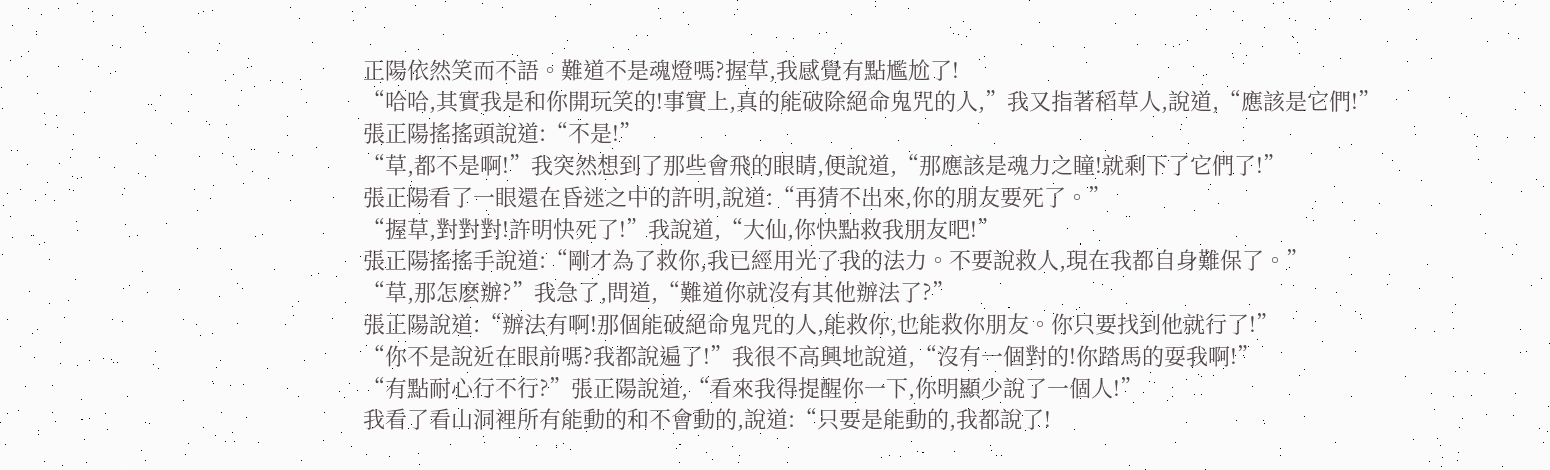正陽依然笑而不語。難道不是魂燈嗎?握草,我感覺有點尷尬了!
“哈哈,其實我是和你開玩笑的!事實上,真的能破除絕命鬼咒的人,”我又指著稻草人,說道,“應該是它們!”
張正陽搖搖頭說道:“不是!”
“草,都不是啊!”我突然想到了那些會飛的眼睛,便說道,“那應該是魂力之瞳!就剩下了它們了!”
張正陽看了一眼還在昏迷之中的許明,說道:“再猜不出來,你的朋友要死了。”
“握草,對對對!許明快死了!”我說道,“大仙,你快點救我朋友吧!”
張正陽搖搖手說道:“剛才為了救你,我已經用光了我的法力。不要說救人,現在我都自身難保了。”
“草,那怎麽辦?”我急了,問道,“難道你就沒有其他辦法了?”
張正陽說道:“辦法有啊!那個能破絕命鬼咒的人,能救你,也能救你朋友。你只要找到他就行了!”
“你不是說近在眼前嗎?我都說遍了!”我很不高興地說道,“沒有一個對的!你踏馬的耍我啊!”
“有點耐心行不行?”張正陽說道,“看來我得提醒你一下,你明顯少說了一個人!”
我看了看山洞裡所有能動的和不會動的,說道:“只要是能動的,我都說了!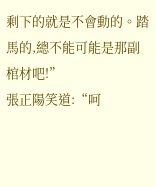剩下的就是不會動的。踏馬的,總不能可能是那副棺材吧!”
張正陽笑道:“呵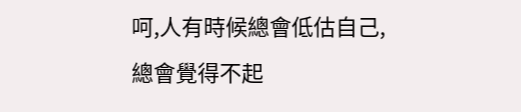呵,人有時候總會低估自己,總會覺得不起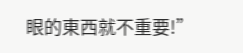眼的東西就不重要!”